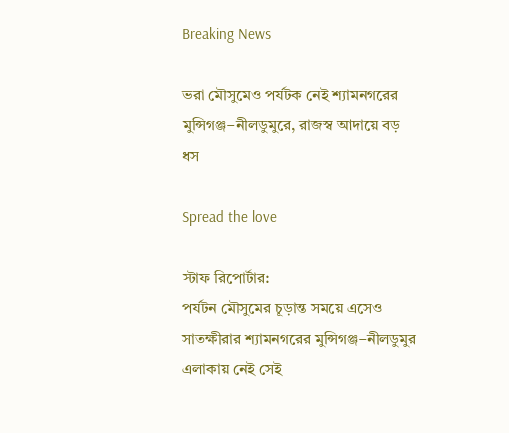Breaking News

ভরা মৌসুমেও পর্যটক নেই শ্যামনগরের মুন্সিগঞ্জ–নীলডুমুরে, রাজস্ব আদায়ে বড় ধস

Spread the love

স্টাফ রিপোর্টার:
পর্যটন মৌসুমের চূড়ান্ত সময়ে এসেও সাতক্ষীরার শ্যামনগরের মুন্সিগঞ্জ–নীলডুমুর এলাকায় নেই সেই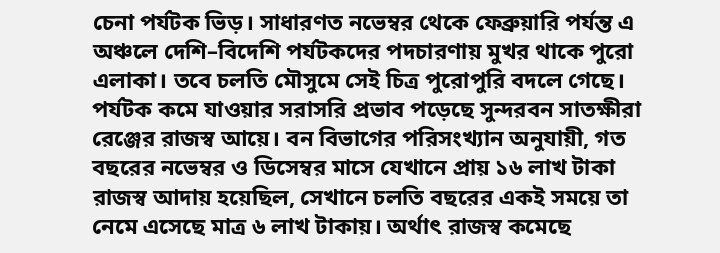চেনা পর্যটক ভিড়। সাধারণত নভেম্বর থেকে ফেব্রুয়ারি পর্যন্ত এ অঞ্চলে দেশি–বিদেশি পর্যটকদের পদচারণায় মুখর থাকে পুরো এলাকা। তবে চলতি মৌসুমে সেই চিত্র পুরোপুরি বদলে গেছে।
পর্যটক কমে যাওয়ার সরাসরি প্রভাব পড়েছে সুন্দরবন সাতক্ষীরা রেঞ্জের রাজস্ব আয়ে। বন বিভাগের পরিসংখ্যান অনুযায়ী, গত বছরের নভেম্বর ও ডিসেম্বর মাসে যেখানে প্রায় ১৬ লাখ টাকা রাজস্ব আদায় হয়েছিল, সেখানে চলতি বছরের একই সময়ে তা নেমে এসেছে মাত্র ৬ লাখ টাকায়। অর্থাৎ রাজস্ব কমেছে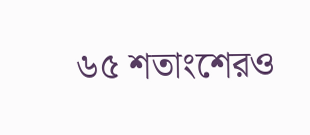৬৫ শতাংশেরও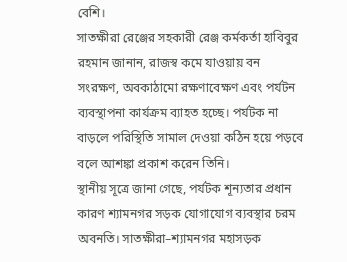বেশি।
সাতক্ষীরা রেঞ্জের সহকারী রেঞ্জ কর্মকর্তা হাবিবুর রহমান জানান, রাজস্ব কমে যাওয়ায় বন সংরক্ষণ, অবকাঠামো রক্ষণাবেক্ষণ এবং পর্যটন ব্যবস্থাপনা কার্যক্রম ব্যাহত হচ্ছে। পর্যটক না বাড়লে পরিস্থিতি সামাল দেওয়া কঠিন হয়ে পড়বে বলে আশঙ্কা প্রকাশ করেন তিনি।
স্থানীয় সূত্রে জানা গেছে, পর্যটক শূন্যতার প্রধান কারণ শ্যামনগর সড়ক যোগাযোগ ব্যবস্থার চরম অবনতি। সাতক্ষীরা–শ্যামনগর মহাসড়ক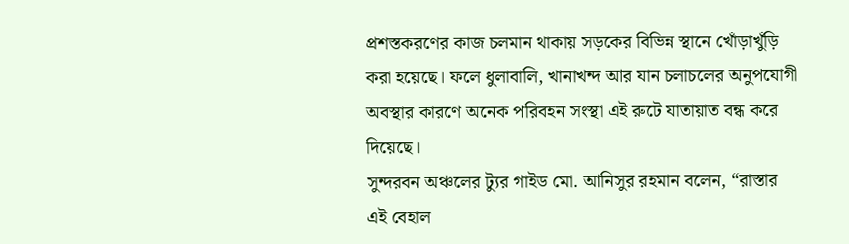প্রশস্তকরণের কাজ চলমান থাকায় সড়কের বিভিন্ন স্থানে খোঁড়াখুঁড়ি করা হয়েছে। ফলে ধুলাবালি, খানাখন্দ আর যান চলাচলের অনুপযোগী অবস্থার কারণে অনেক পরিবহন সংস্থা এই রুটে যাতায়াত বন্ধ করে দিয়েছে।
সুন্দরবন অঞ্চলের ট্যুর গাইড মো. আনিসুর রহমান বলেন, “রাস্তার এই বেহাল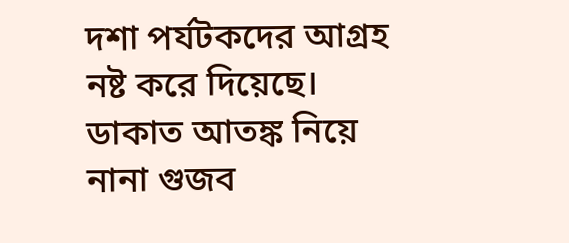দশা পর্যটকদের আগ্রহ নষ্ট করে দিয়েছে। ডাকাত আতঙ্ক নিয়ে নানা গুজব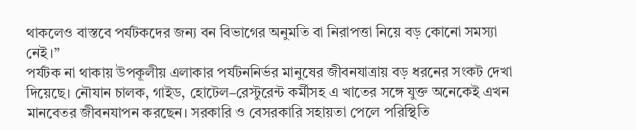থাকলেও বাস্তবে পর্যটকদের জন্য বন বিভাগের অনুমতি বা নিরাপত্তা নিয়ে বড় কোনো সমস্যা নেই।”
পর্যটক না থাকায় উপকূলীয় এলাকার পর্যটননির্ভর মানুষের জীবনযাত্রায় বড় ধরনের সংকট দেখা দিয়েছে। নৌযান চালক, গাইড, হোটেল–রেস্টুরেন্ট কর্মীসহ এ খাতের সঙ্গে যুক্ত অনেকেই এখন মানবেতর জীবনযাপন করছেন। সরকারি ও বেসরকারি সহায়তা পেলে পরিস্থিতি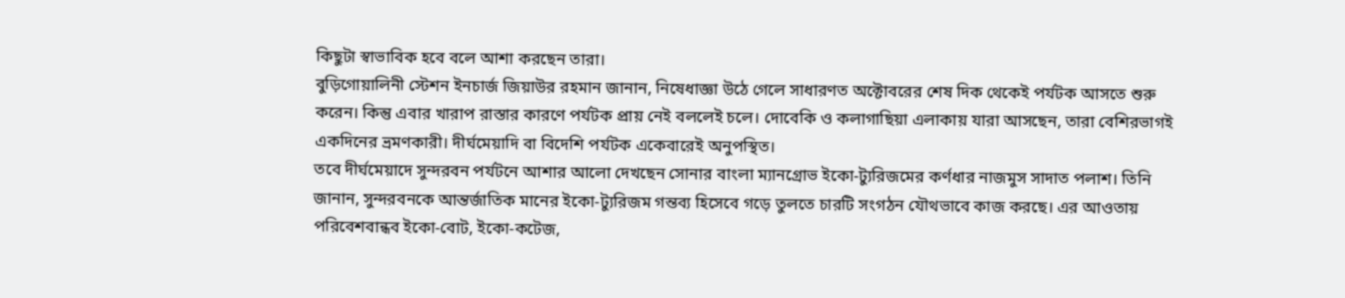কিছুটা স্বাভাবিক হবে বলে আশা করছেন তারা।
বুড়িগোয়ালিনী স্টেশন ইনচার্জ জিয়াউর রহমান জানান, নিষেধাজ্ঞা উঠে গেলে সাধারণত অক্টোবরের শেষ দিক থেকেই পর্যটক আসতে শুরু করেন। কিন্তু এবার খারাপ রাস্তার কারণে পর্যটক প্রায় নেই বললেই চলে। দোবেকি ও কলাগাছিয়া এলাকায় যারা আসছেন, তারা বেশিরভাগই একদিনের ভ্রমণকারী। দীর্ঘমেয়াদি বা বিদেশি পর্যটক একেবারেই অনুপস্থিত।
তবে দীর্ঘমেয়াদে সুন্দরবন পর্যটনে আশার আলো দেখছেন সোনার বাংলা ম্যানগ্রোভ ইকো-ট্যুরিজমের কর্ণধার নাজমুস সাদাত পলাশ। তিনি জানান, সুন্দরবনকে আন্তর্জাতিক মানের ইকো-ট্যুরিজম গন্তব্য হিসেবে গড়ে তুলতে চারটি সংগঠন যৌথভাবে কাজ করছে। এর আওতায় পরিবেশবান্ধব ইকো-বোট, ইকো-কটেজ,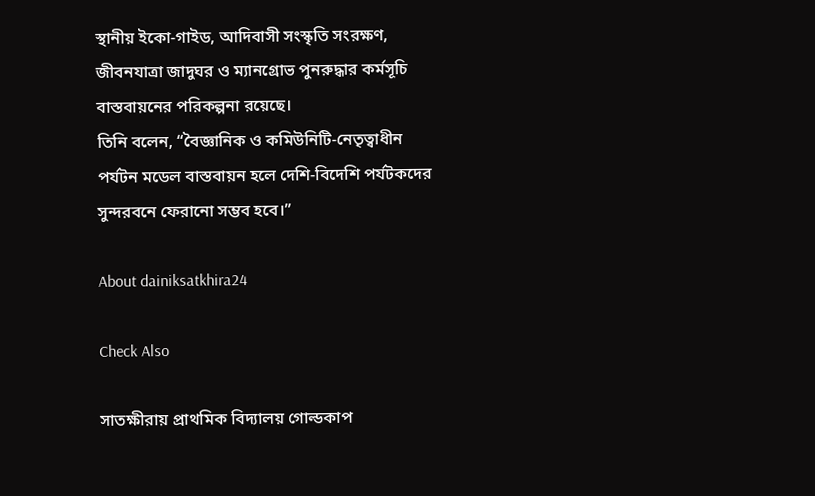স্থানীয় ইকো-গাইড, আদিবাসী সংস্কৃতি সংরক্ষণ, জীবনযাত্রা জাদুঘর ও ম্যানগ্রোভ পুনরুদ্ধার কর্মসূচি বাস্তবায়নের পরিকল্পনা রয়েছে।
তিনি বলেন, “বৈজ্ঞানিক ও কমিউনিটি-নেতৃত্বাধীন পর্যটন মডেল বাস্তবায়ন হলে দেশি-বিদেশি পর্যটকদের সুন্দরবনে ফেরানো সম্ভব হবে।”

About dainiksatkhira24

Check Also

সাতক্ষীরায় প্রাথমিক বিদ্যালয় গোল্ডকাপ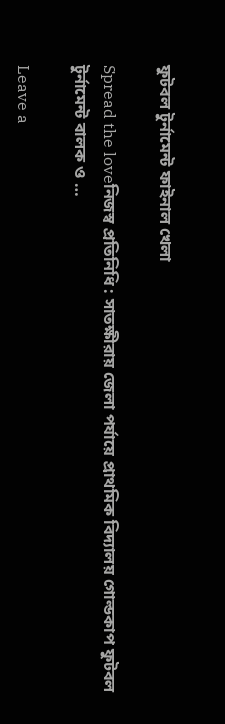ফুটবল টুর্নামেন্ট ফাইনাল খেলা

Spread the loveনিজস্ব প্রতিনিধি : সাতক্ষীরায় জেলা পর্যায়ে প্রাথমিক বিদ্যালয় গোল্ডকাপ ফুটবল টুর্নামেন্ট বালক ও …

Leave a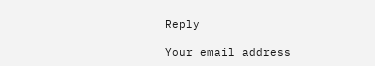Reply

Your email address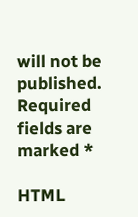will not be published. Required fields are marked *

HTML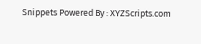Snippets Powered By : XYZScripts.com